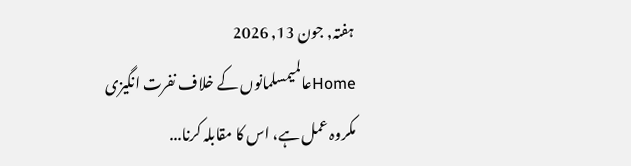ہفتہ, جون 13, 2026
Homeعالمیمسلمانوں کے خلاف نفرت انگیزی مکروہ عمل ہے، اس کا مقابلہ کرنا...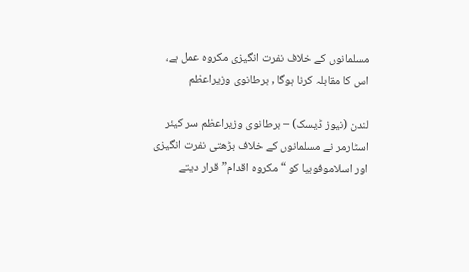مسلمانوں کے خلاف نفرت انگیزی مکروہ عمل ہے، اس کا مقابلہ کرنا ہوگا , برطانوی وزیراعظم

لندن (نیوز ڈیسک) – برطانوی وزیراعظم سر کیئر اسٹارمر نے مسلمانوں کے خلاف بڑھتی نفرت انگیزی اور اسلاموفوبیا کو “مکروہ اقدام” قرار دیتے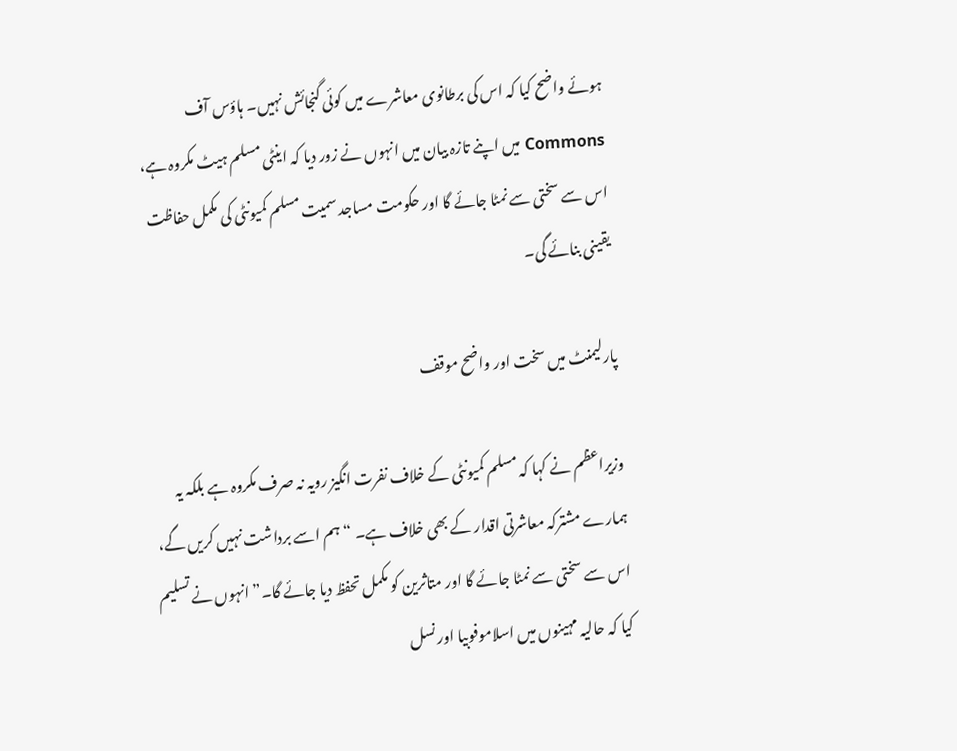ہوئے واضح کیا کہ اس کی برطانوی معاشرے میں کوئی گنجائش نہیں۔ ہاؤس آف Commons میں اپنے تازہ بیان میں انہوں نے زور دیا کہ اینٹی مسلم ہیٹ مکروہ ہے، اس سے سختی سے نمٹا جائے گا اور حکومت مساجد سمیت مسلم کمیونٹی کی مکمل حفاظت یقینی بنائے گی۔

پارلیمنٹ میں سخت اور واضح موقف

وزیراعظم نے کہا کہ مسلم کمیونٹی کے خلاف نفرت انگیز رویہ نہ صرف مکروہ ہے بلکہ یہ ہمارے مشترکہ معاشرتی اقدار کے بھی خلاف ہے۔ “ہم اسے برداشت نہیں کریں گے، اس سے سختی سے نمٹا جائے گا اور متاثرین کو مکمل تحفظ دیا جائے گا۔” انہوں نے تسلیم کیا کہ حالیہ مہینوں میں اسلاموفوبیا اور نسل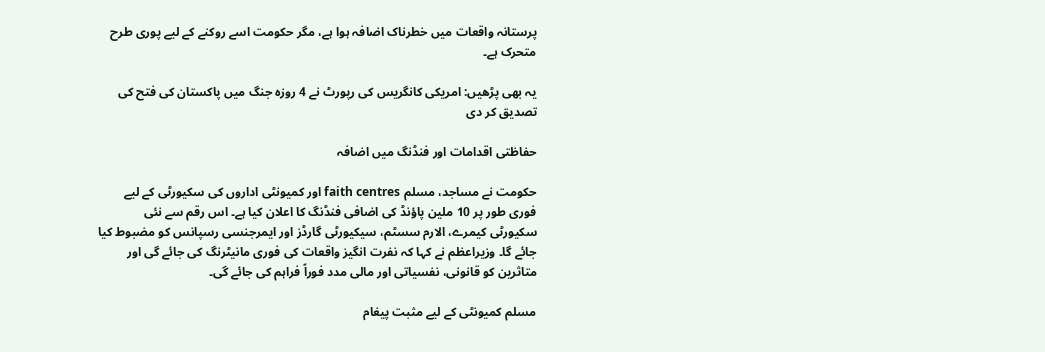پرستانہ واقعات میں خطرناک اضافہ ہوا ہے، مگر حکومت اسے روکنے کے لیے پوری طرح متحرک ہے۔

یہ بھی پڑھیں: امریکی کانگریس کی رپورٹ نے 4 روزہ جنگ میں پاکستان کی فتح کی تصدیق کر دی

حفاظتی اقدامات اور فنڈنگ میں اضافہ

حکومت نے مساجد، مسلم faith centres اور کمیونٹی اداروں کی سکیورٹی کے لیے فوری طور پر 10 ملین پاؤنڈ کی اضافی فنڈنگ کا اعلان کیا ہے۔ اس رقم سے نئی سکیورٹی کیمرے، الارم سسٹم، سیکیورٹی گارڈز اور ایمرجنسی رسپانس کو مضبوط کیا جائے گا۔ وزیراعظم نے کہا کہ نفرت انگیز واقعات کی فوری مانیٹرنگ کی جائے گی اور متاثرین کو قانونی، نفسیاتی اور مالی مدد فوراً فراہم کی جائے گی۔

مسلم کمیونٹی کے لیے مثبت پیغام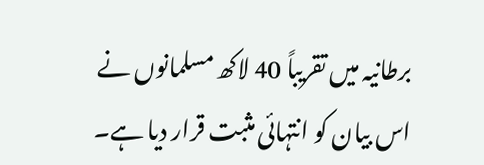برطانیہ میں تقریباً 40 لاکھ مسلمانوں نے اس بیان کو انتہائی مثبت قرار دیا ہے۔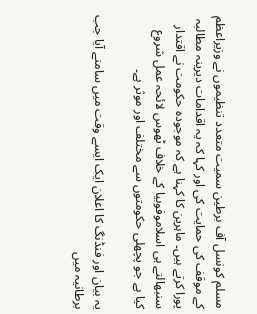مسلم کونسل آف برطین سمیت متعدد تنظیموں نے وزیراعظم کے موقف کی حمایت کی اور کہا کہ یہ اقدامات دیرینہ مطالبہ پورا کرتے ہیں۔ ماہرین کا کہنا ہے کہ موجودہ حکومت نے اقتدار سنبھالتے ہی اسلاموفوبیا کے خلاف ٹھوس لائحہ عمل شروع کیا ہے جو پچھلی حکومتوں سے مختلف اور موثر ہے۔

یہ بیان اور فنڈنگ کا اعلان ایک ایسے وقت میں سامنے آیا جب برطانیہ میں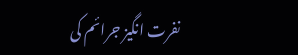نفرت انگیز جرائم کی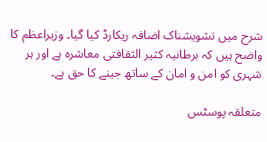شرح میں تشویشناک اضافہ ریکارڈ کیا گیا۔ وزیراعظم کا واضح ہیں کہ برطانیہ کثیر الثقافتی معاشرہ ہے اور ہر شہری کو امن و امان کے ساتھ جینے کا حق ہے۔

متعلقہ پوسٹس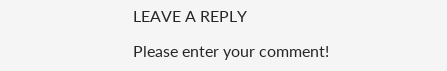LEAVE A REPLY

Please enter your comment!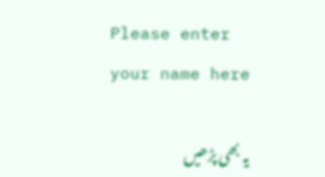Please enter your name here

یہ بھی پڑھیں